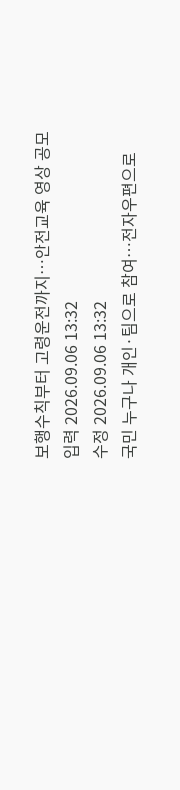보행수칙부터 고령운전까지…안전교육 영상 공모
입력 2026.09.06 13:32
수정 2026.09.06 13:32
국민 누구나 개인·팀으로 참여…전자우편으로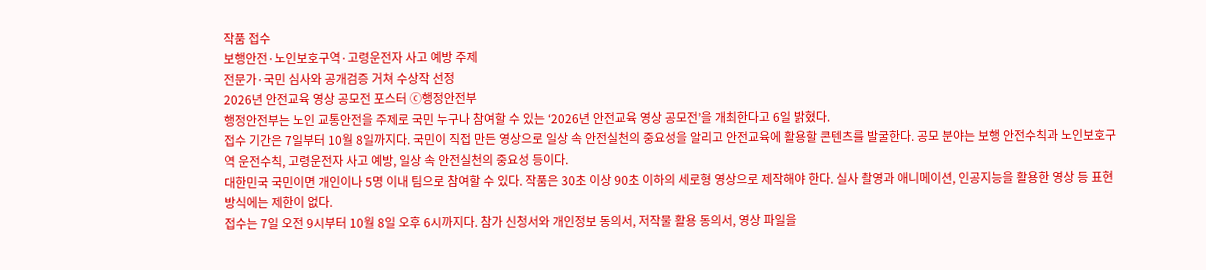작품 접수
보행안전·노인보호구역·고령운전자 사고 예방 주제
전문가·국민 심사와 공개검증 거쳐 수상작 선정
2026년 안전교육 영상 공모전 포스터 ⓒ행정안전부
행정안전부는 노인 교통안전을 주제로 국민 누구나 참여할 수 있는 ‘2026년 안전교육 영상 공모전’을 개최한다고 6일 밝혔다.
접수 기간은 7일부터 10월 8일까지다. 국민이 직접 만든 영상으로 일상 속 안전실천의 중요성을 알리고 안전교육에 활용할 콘텐츠를 발굴한다. 공모 분야는 보행 안전수칙과 노인보호구역 운전수칙, 고령운전자 사고 예방, 일상 속 안전실천의 중요성 등이다.
대한민국 국민이면 개인이나 5명 이내 팀으로 참여할 수 있다. 작품은 30초 이상 90초 이하의 세로형 영상으로 제작해야 한다. 실사 촬영과 애니메이션, 인공지능을 활용한 영상 등 표현 방식에는 제한이 없다.
접수는 7일 오전 9시부터 10월 8일 오후 6시까지다. 참가 신청서와 개인정보 동의서, 저작물 활용 동의서, 영상 파일을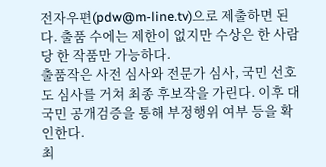전자우편(pdw@m-line.tv)으로 제출하면 된다. 출품 수에는 제한이 없지만 수상은 한 사람당 한 작품만 가능하다.
출품작은 사전 심사와 전문가 심사, 국민 선호도 심사를 거쳐 최종 후보작을 가린다. 이후 대국민 공개검증을 통해 부정행위 여부 등을 확인한다.
최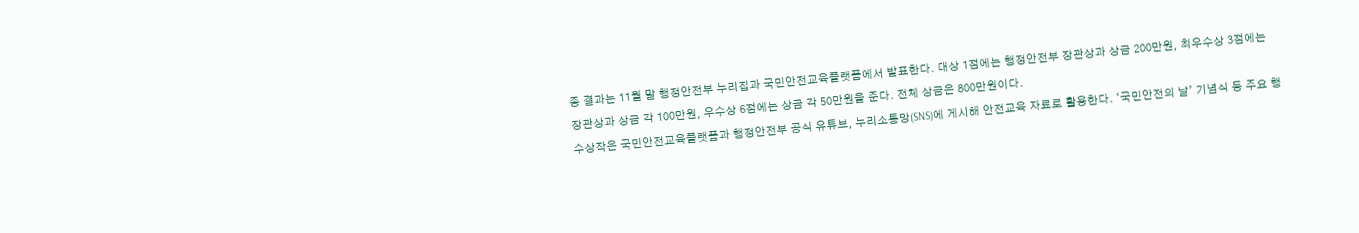종 결과는 11월 말 행정안전부 누리집과 국민안전교육플랫폼에서 발표한다. 대상 1점에는 행정안전부 장관상과 상금 200만원, 최우수상 3점에는 장관상과 상금 각 100만원, 우수상 6점에는 상금 각 50만원을 준다. 전체 상금은 800만원이다.
수상작은 국민안전교육플랫폼과 행정안전부 공식 유튜브, 누리소통망(SNS)에 게시해 안전교육 자료로 활용한다. ‘국민안전의 날’ 기념식 등 주요 행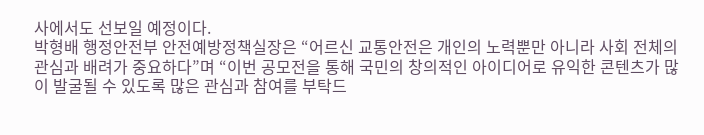사에서도 선보일 예정이다.
박형배 행정안전부 안전예방정책실장은 “어르신 교통안전은 개인의 노력뿐만 아니라 사회 전체의 관심과 배려가 중요하다”며 “이번 공모전을 통해 국민의 창의적인 아이디어로 유익한 콘텐츠가 많이 발굴될 수 있도록 많은 관심과 참여를 부탁드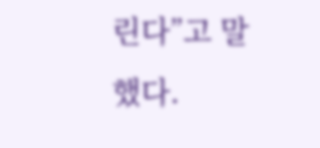린다”고 말했다.